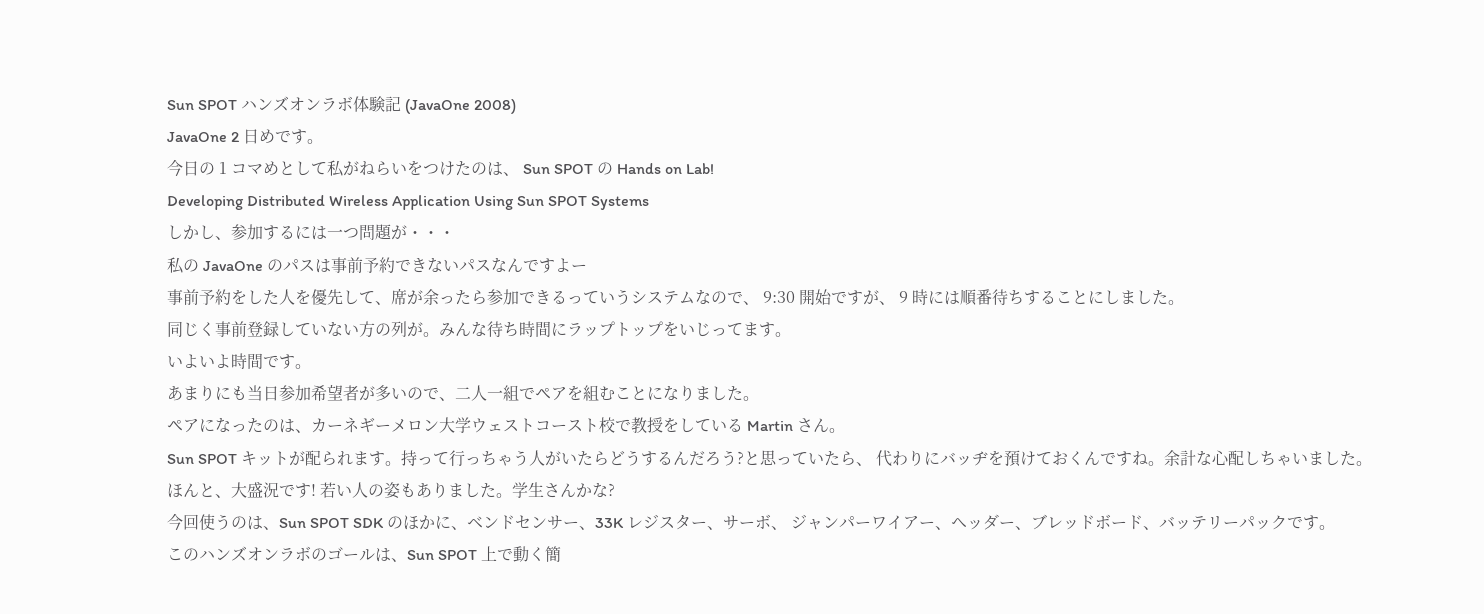Sun SPOT ハンズオンラボ体験記 (JavaOne 2008)
JavaOne 2 日めです。
今日の 1 コマめとして私がねらいをつけたのは、 Sun SPOT の Hands on Lab!
Developing Distributed Wireless Application Using Sun SPOT Systems
しかし、参加するには一つ問題が・・・
私の JavaOne のパスは事前予約できないパスなんですよー
事前予約をした人を優先して、席が余ったら参加できるっていうシステムなので、 9:30 開始ですが、 9 時には順番待ちすることにしました。
同じく事前登録していない方の列が。みんな待ち時間にラップトップをいじってます。
いよいよ時間です。
あまりにも当日参加希望者が多いので、二人一組でペアを組むことになりました。
ペアになったのは、カーネギーメロン大学ウェストコースト校で教授をしている Martin さん。
Sun SPOT キットが配られます。持って行っちゃう人がいたらどうするんだろう?と思っていたら、 代わりにバッヂを預けておくんですね。余計な心配しちゃいました。
ほんと、大盛況です! 若い人の姿もありました。学生さんかな?
今回使うのは、Sun SPOT SDK のほかに、ベンドセンサー、33K レジスター、サーボ、 ジャンパーワイアー、ヘッダー、ブレッドボード、バッテリーパックです。
このハンズオンラボのゴールは、Sun SPOT 上で動く簡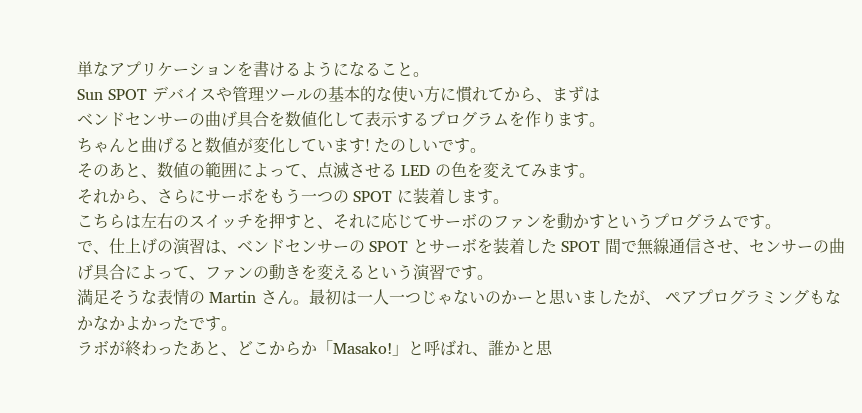単なアプリケーションを書けるようになること。
Sun SPOT デバイスや管理ツールの基本的な使い方に慣れてから、まずは
ベンドセンサーの曲げ具合を数値化して表示するプログラムを作ります。
ちゃんと曲げると数値が変化しています! たのしいです。
そのあと、数値の範囲によって、点滅させる LED の色を変えてみます。
それから、さらにサーボをもう一つの SPOT に装着します。
こちらは左右のスイッチを押すと、それに応じてサーボのファンを動かすというプログラムです。
で、仕上げの演習は、ベンドセンサーの SPOT とサーボを装着した SPOT 間で無線通信させ、センサーの曲げ具合によって、ファンの動きを変えるという演習です。
満足そうな表情の Martin さん。最初は一人一つじゃないのかーと思いましたが、 ペアプログラミングもなかなかよかったです。
ラボが終わったあと、どこからか「Masako!」と呼ばれ、誰かと思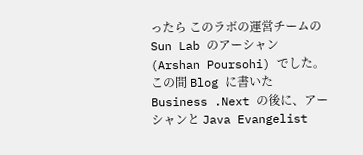ったら このラボの運営チームの Sun Lab のアーシャン (Arshan Poursohi) でした。
この間 Blog に書いた Business .Next の後に、アーシャンと Java Evangelist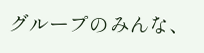グループのみんな、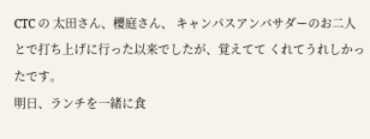CTC の 太田さん、櫻庭さん、 キャンパスアンバサダーのお二人とで打ち上げに行った以来でしたが、覚えてて くれてうれしかったです。
明日、ランチを一緒に食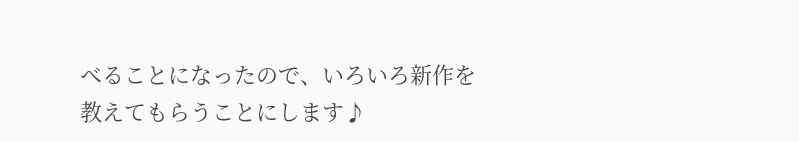べることになったので、いろいろ新作を教えてもらうことにします♪